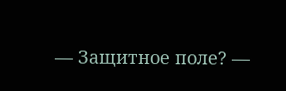— Защитное поле? —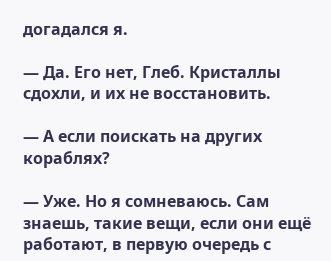догадался я.

— Да. Его нет, Глеб. Кристаллы сдохли, и их не восстановить.

— А если поискать на других кораблях?

— Уже. Но я сомневаюсь. Сам знаешь, такие вещи, если они ещё работают, в первую очередь с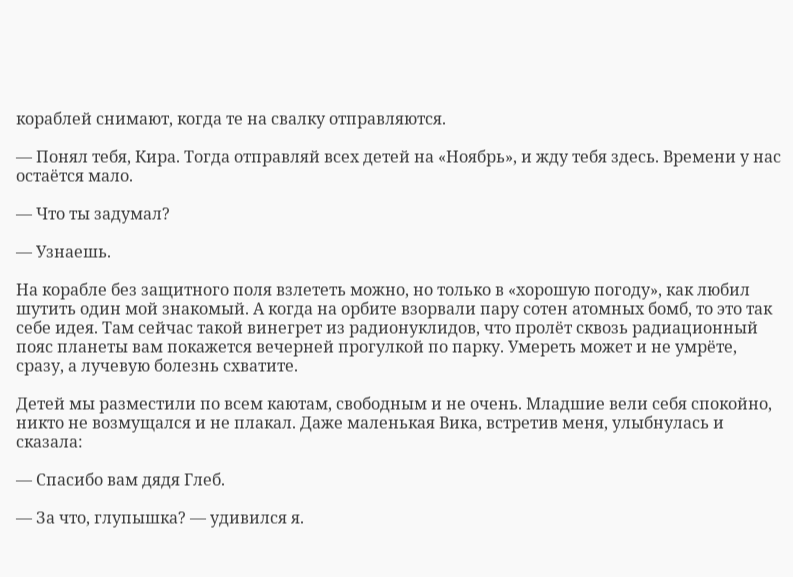кораблей снимают, когда те на свалку отправляются.

— Понял тебя, Кира. Тогда отправляй всех детей на «Ноябрь», и жду тебя здесь. Времени у нас остаётся мало.

— Что ты задумал?

— Узнаешь.

На корабле без защитного поля взлететь можно, но только в «хорошую погоду», как любил шутить один мой знакомый. А когда на орбите взорвали пару сотен атомных бомб, то это так себе идея. Там сейчас такой винегрет из радионуклидов, что пролёт сквозь радиационный пояс планеты вам покажется вечерней прогулкой по парку. Умереть может и не умрёте, сразу, а лучевую болезнь схватите.

Детей мы разместили по всем каютам, свободным и не очень. Младшие вели себя спокойно, никто не возмущался и не плакал. Даже маленькая Вика, встретив меня, улыбнулась и сказала:

— Спасибо вам дядя Глеб.

— За что, глупышка? — удивился я.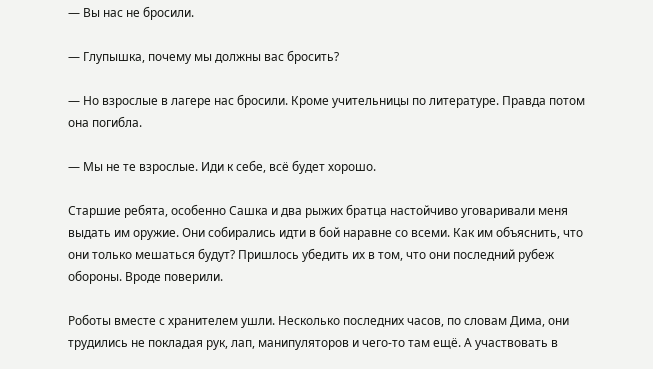— Вы нас не бросили.

— Глупышка, почему мы должны вас бросить?

— Но взрослые в лагере нас бросили. Кроме учительницы по литературе. Правда потом она погибла.

— Мы не те взрослые. Иди к себе, всё будет хорошо.

Старшие ребята, особенно Сашка и два рыжих братца настойчиво уговаривали меня выдать им оружие. Они собирались идти в бой наравне со всеми. Как им объяснить, что они только мешаться будут? Пришлось убедить их в том, что они последний рубеж обороны. Вроде поверили.

Роботы вместе с хранителем ушли. Несколько последних часов, по словам Дима, они трудились не покладая рук, лап, манипуляторов и чего-то там ещё. А участвовать в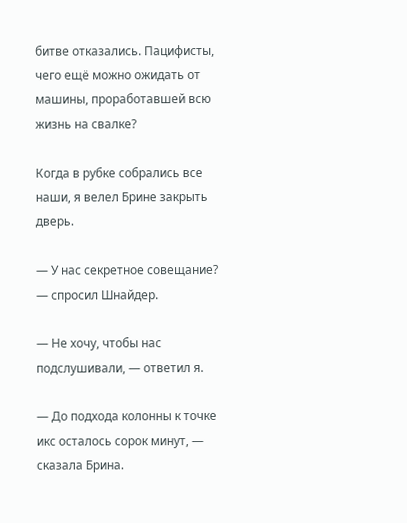битве отказались. Пацифисты, чего ещё можно ожидать от машины, проработавшей всю жизнь на свалке?

Когда в рубке собрались все наши, я велел Брине закрыть дверь.

— У нас секретное совещание? — спросил Шнайдер.

— Не хочу, чтобы нас подслушивали, — ответил я.

— До подхода колонны к точке икс осталось сорок минут, — сказала Брина.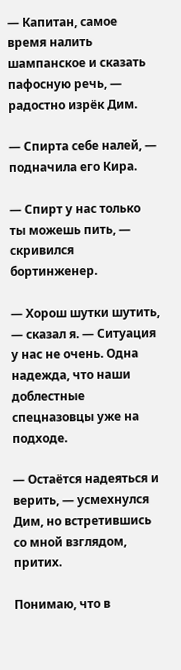— Капитан, самое время налить шампанское и сказать пафосную речь, — радостно изрёк Дим.

— Спирта себе налей, — подначила его Кира.

— Спирт у нас только ты можешь пить, — скривился бортинженер.

— Хорош шутки шутить, — сказал я. — Ситуация у нас не очень. Одна надежда, что наши доблестные спецназовцы уже на подходе.

— Остаётся надеяться и верить, — усмехнулся Дим, но встретившись со мной взглядом, притих.

Понимаю, что в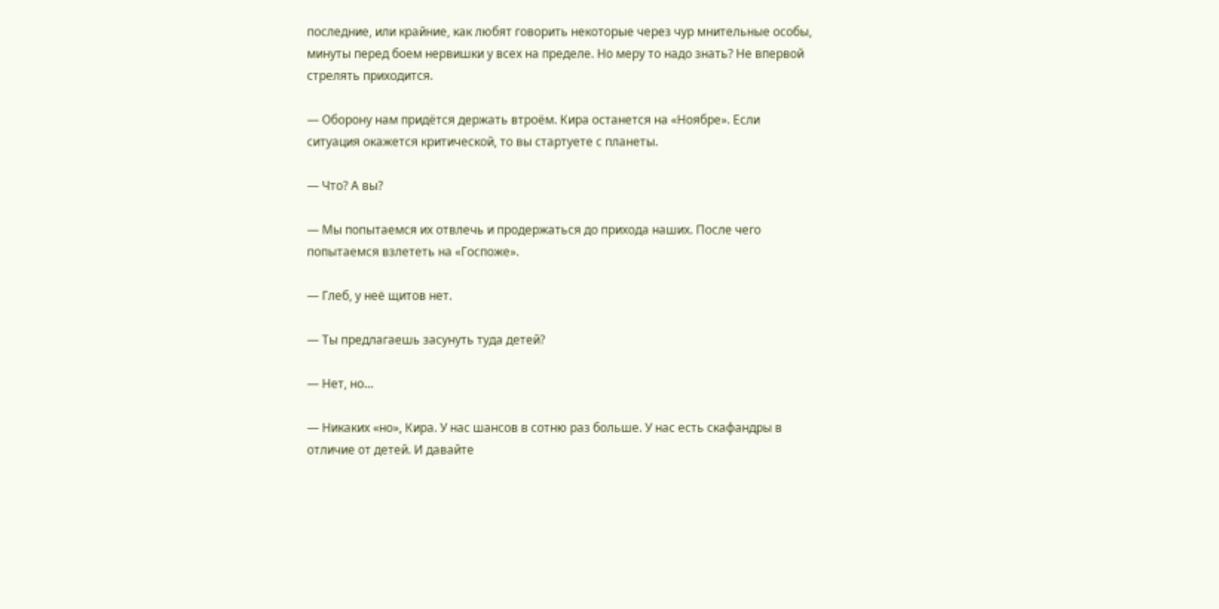последние, или крайние, как любят говорить некоторые через чур мнительные особы, минуты перед боем нервишки у всех на пределе. Но меру то надо знать? Не впервой стрелять приходится.

— Оборону нам придётся держать втроём. Кира останется на «Ноябре». Если ситуация окажется критической, то вы стартуете с планеты.

— Что? А вы?

— Мы попытаемся их отвлечь и продержаться до прихода наших. После чего попытаемся взлететь на «Госпоже».

— Глеб, у неё щитов нет.

— Ты предлагаешь засунуть туда детей?

— Нет, но…

— Никаких «но», Кира. У нас шансов в сотню раз больше. У нас есть скафандры в отличие от детей. И давайте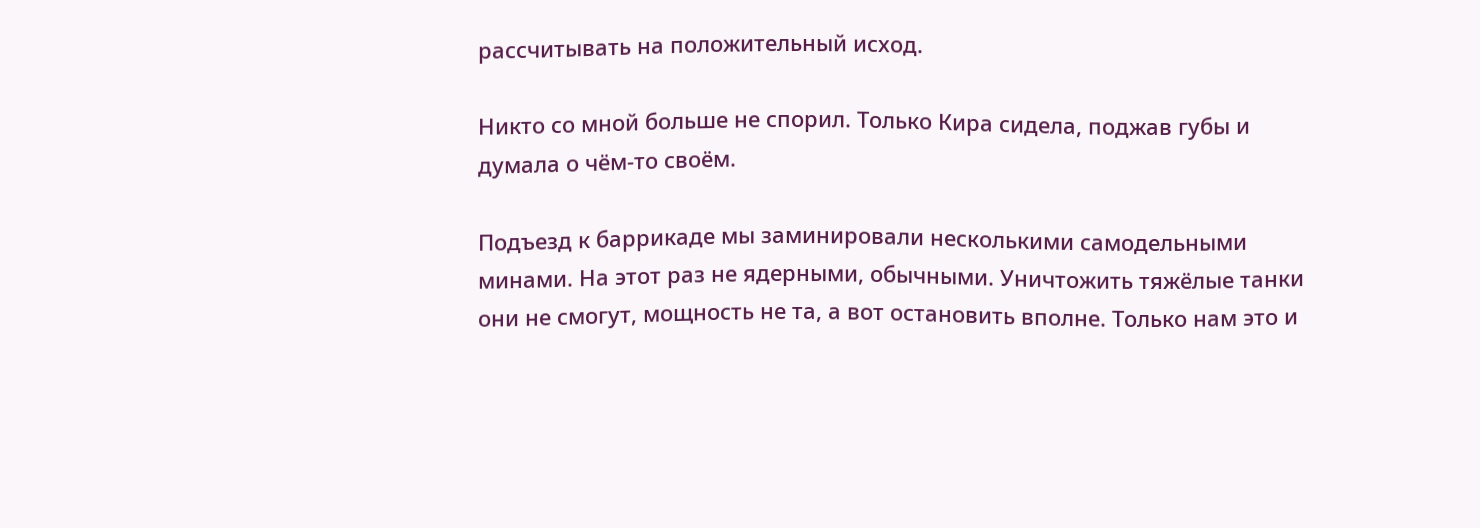рассчитывать на положительный исход.

Никто со мной больше не спорил. Только Кира сидела, поджав губы и думала о чём-то своём.

Подъезд к баррикаде мы заминировали несколькими самодельными минами. На этот раз не ядерными, обычными. Уничтожить тяжёлые танки они не смогут, мощность не та, а вот остановить вполне. Только нам это и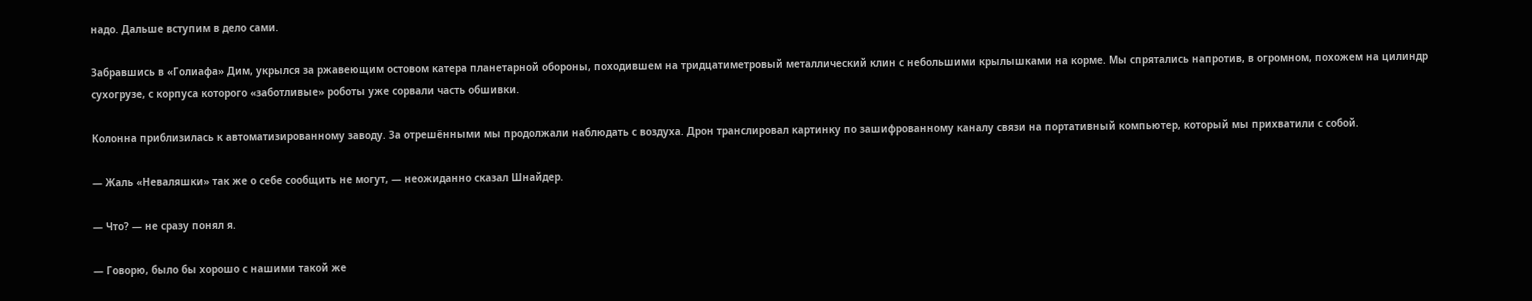надо. Дальше вступим в дело сами.

Забравшись в «Голиафа» Дим, укрылся за ржавеющим остовом катера планетарной обороны, походившем на тридцатиметровый металлический клин с небольшими крылышками на корме. Мы спрятались напротив, в огромном, похожем на цилиндр сухогрузе, с корпуса которого «заботливые» роботы уже сорвали часть обшивки.

Колонна приблизилась к автоматизированному заводу. За отрешёнными мы продолжали наблюдать с воздуха. Дрон транслировал картинку по зашифрованному каналу связи на портативный компьютер, который мы прихватили с собой.

— Жаль «Неваляшки» так же о себе сообщить не могут, — неожиданно сказал Шнайдер.

— Что? — не сразу понял я.

— Говорю, было бы хорошо с нашими такой же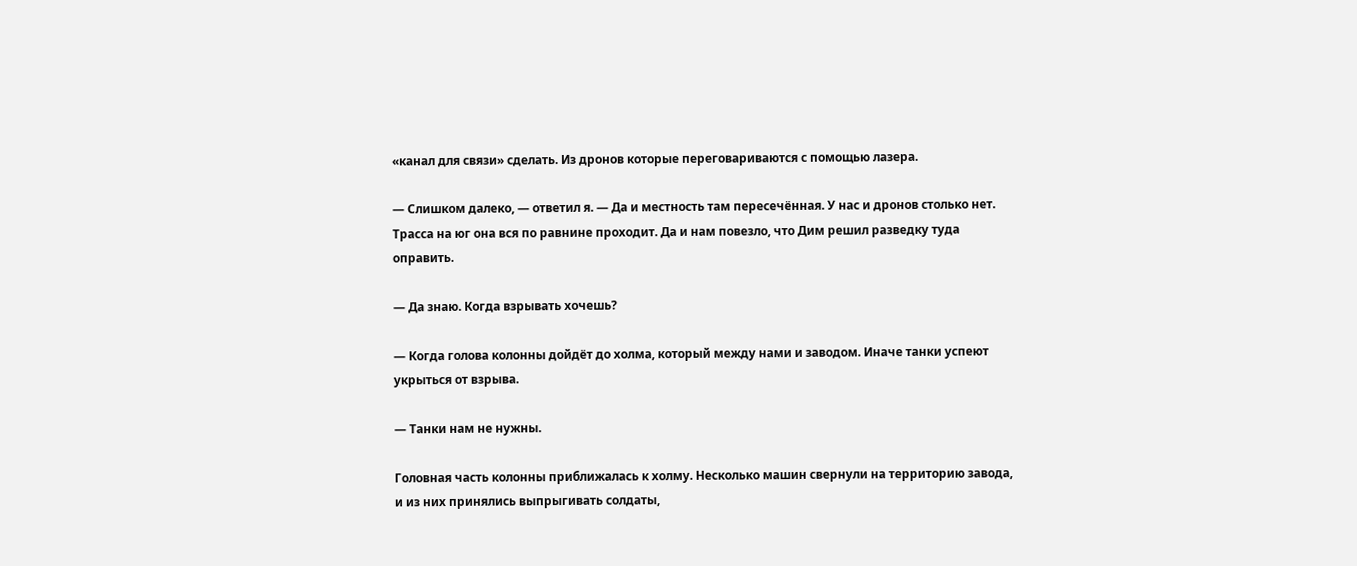«канал для связи» сделать. Из дронов которые переговариваются с помощью лазера.

— Слишком далеко, — ответил я. — Да и местность там пересечённая. У нас и дронов столько нет. Трасса на юг она вся по равнине проходит. Да и нам повезло, что Дим решил разведку туда оправить.

— Да знаю. Когда взрывать хочешь?

— Когда голова колонны дойдёт до холма, который между нами и заводом. Иначе танки успеют укрыться от взрыва.

— Танки нам не нужны.

Головная часть колонны приближалась к холму. Несколько машин свернули на территорию завода, и из них принялись выпрыгивать солдаты,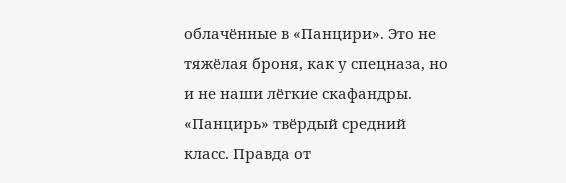облачённые в «Панцири». Это не тяжёлая броня, как у спецназа, но и не наши лёгкие скафандры. «Панцирь» твёрдый средний класс. Правда от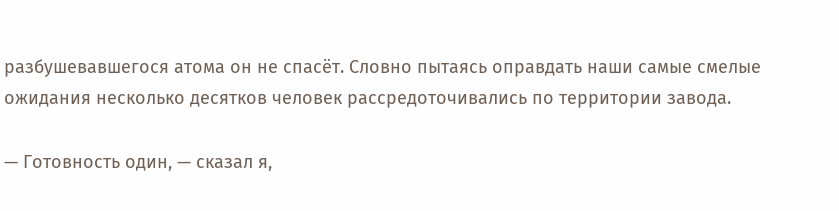разбушевавшегося атома он не спасёт. Словно пытаясь оправдать наши самые смелые ожидания несколько десятков человек рассредоточивались по территории завода.

— Готовность один, — сказал я,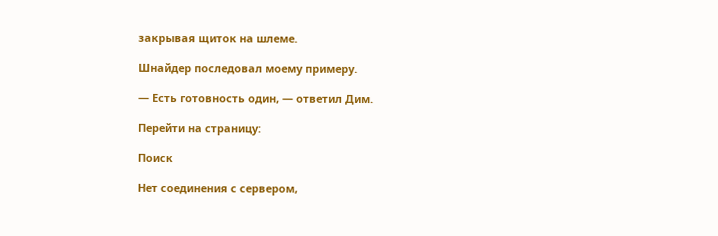закрывая щиток на шлеме.

Шнайдер последовал моему примеру.

— Есть готовность один, — ответил Дим.

Перейти на страницу:

Поиск

Нет соединения с сервером,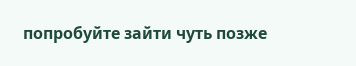попробуйте зайти чуть позже